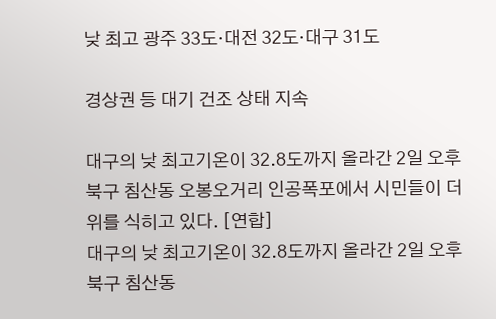낮 최고 광주 33도·대전 32도·대구 31도

경상권 등 대기 건조 상태 지속

대구의 낮 최고기온이 32.8도까지 올라간 2일 오후 북구 침산동 오봉오거리 인공폭포에서 시민들이 더위를 식히고 있다. [연합]
대구의 낮 최고기온이 32.8도까지 올라간 2일 오후 북구 침산동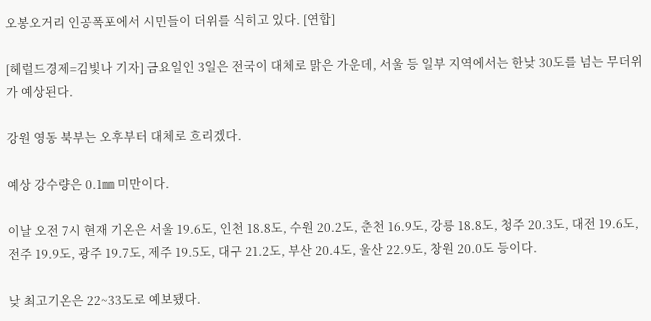오봉오거리 인공폭포에서 시민들이 더위를 식히고 있다. [연합]

[헤럴드경제=김빛나 기자] 금요일인 3일은 전국이 대체로 맑은 가운데, 서울 등 일부 지역에서는 한낮 30도를 넘는 무더위가 예상된다.

강원 영동 북부는 오후부터 대체로 흐리겠다.

예상 강수량은 0.1㎜ 미만이다.

이날 오전 7시 현재 기온은 서울 19.6도, 인천 18.8도, 수원 20.2도, 춘천 16.9도, 강릉 18.8도, 청주 20.3도, 대전 19.6도, 전주 19.9도, 광주 19.7도, 제주 19.5도, 대구 21.2도, 부산 20.4도, 울산 22.9도, 창원 20.0도 등이다.

낮 최고기온은 22~33도로 예보됐다.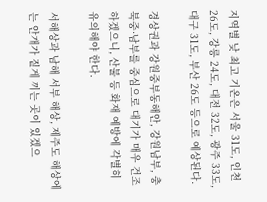지역별 낮 최고 기온은 서울 31도, 인천 26도, 강릉 24도, 대전 32도, 광주 33도, 대구 31도, 부산 26도 등으로 예상된다.

경상권과 강원중부동해안, 강원남부, 충북중·남부를 중심으로 대기가 매우 건조하겠으니, 산불 등 화재 예방에 각별히 유의해야 한다.

서해상과 남해 서부 해상, 제주도 해상에는 안개가 짙게 끼는 곳이 있겠으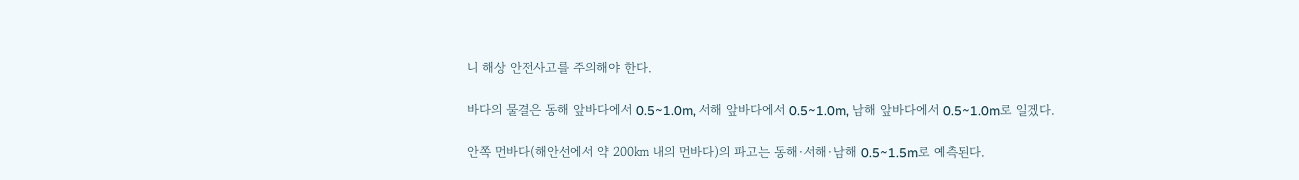니 해상 안전사고를 주의해야 한다.

바다의 물결은 동해 앞바다에서 0.5~1.0m, 서해 앞바다에서 0.5~1.0m, 남해 앞바다에서 0.5~1.0m로 일겠다.

안쪽 먼바다(해안선에서 약 200㎞ 내의 먼바다)의 파고는 동해·서해·남해 0.5~1.5m로 예측된다.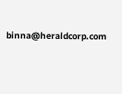binna@heraldcorp.com